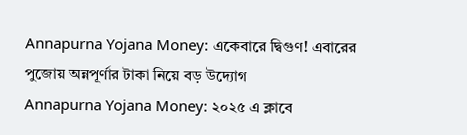Annapurna Yojana Money: একেবারে দ্বিগুণ! এবারের পুজোয় অন্নপূর্ণার টাকা নিয়ে বড় উদ্যোগ
Annapurna Yojana Money: ২০২৫ এ ক্লাবে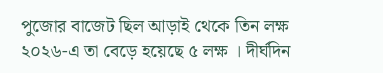পুজোর বাজেট ছিল আড়াই থেকে তিন লক্ষ ২০২৬-এ তা বেড়ে হয়েছে ৫ লক্ষ । দীর্ঘদিন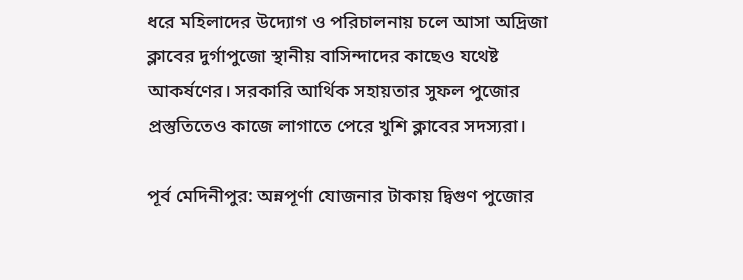ধরে মহিলাদের উদ্যোগ ও পরিচালনায় চলে আসা অদ্রিজা ক্লাবের দুর্গাপুজো স্থানীয় বাসিন্দাদের কাছেও যথেষ্ট আকর্ষণের। সরকারি আর্থিক সহায়তার সুফল পুজোর প্রস্তুতিতেও কাজে লাগাতে পেরে খুশি ক্লাবের সদস্যরা।

পূর্ব মেদিনীপুর: অন্নপূর্ণা যোজনার টাকায় দ্বিগুণ পুজোর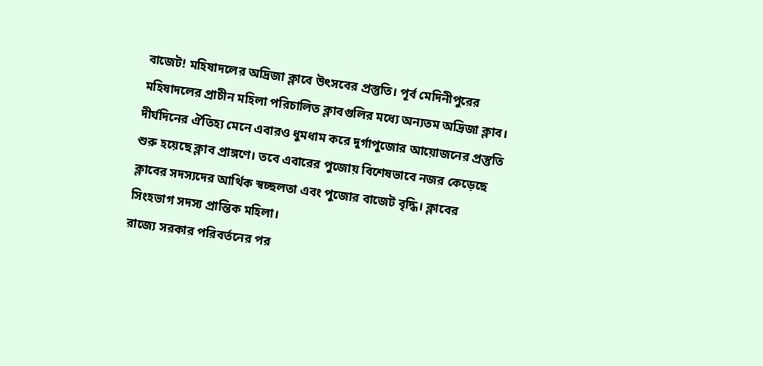বাজেট! মহিষাদলের অদ্রিজা ক্লাবে উৎসবের প্রস্তুতি। পূর্ব মেদিনীপুরের মহিষাদলের প্রাচীন মহিলা পরিচালিত ক্লাবগুলির মধ্যে অন্যতম অদ্রিজা ক্লাব। দীর্ঘদিনের ঐতিহ্য মেনে এবারও ধুমধাম করে দুর্গাপুজোর আয়োজনের প্রস্তুতি শুরু হয়েছে ক্লাব প্রাঙ্গণে। তবে এবারের পুজোয় বিশেষভাবে নজর কেড়েছে ক্লাবের সদস্যদের আর্থিক স্বচ্ছলতা এবং পুজোর বাজেট বৃদ্ধি। ক্লাবের সিংহভাগ সদস্য প্রান্তিক মহিলা।
রাজ্যে সরকার পরিবর্তনের পর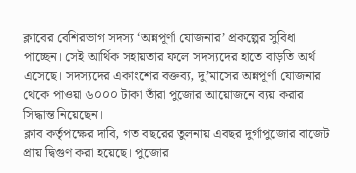ক্লাবের বেশিরভাগ সদস্য ‘অন্নপূর্ণা যোজনার’ প্রকল্পের সুবিধা পাচ্ছেন। সেই আর্থিক সহায়তার ফলে সদস্যদের হাতে বাড়তি অর্থ এসেছে। সদস্যদের একাংশের বক্তব্য, দু’মাসের অন্নপূর্ণা যোজনার থেকে পাওয়া ৬০০০ টাকা তাঁরা পুজোর আয়োজনে ব্যয় করার সিদ্ধান্ত নিয়েছেন।
ক্লাব কর্তৃপক্ষের দাবি, গত বছরের তুলনায় এবছর দুর্গাপুজোর বাজেট প্রায় দ্বিগুণ করা হয়েছে। পুজোর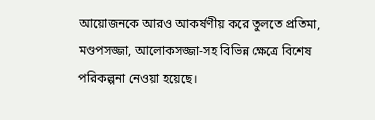আয়োজনকে আরও আকর্ষণীয় করে তুলতে প্রতিমা, মণ্ডপসজ্জা, আলোকসজ্জা-সহ বিভিন্ন ক্ষেত্রে বিশেষ পরিকল্পনা নেওয়া হয়েছে।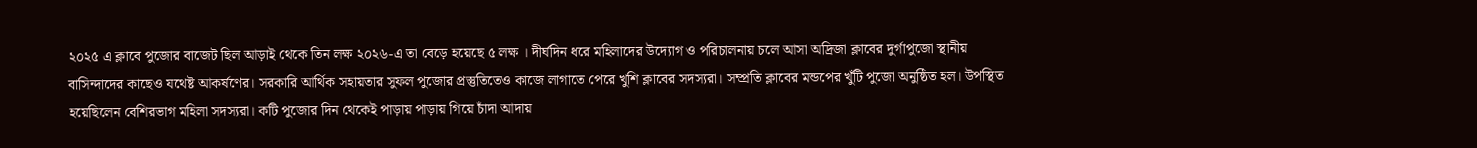২০২৫ এ ক্লাবে পুজোর বাজেট ছিল আড়াই থেকে তিন লক্ষ ২০২৬-এ তা বেড়ে হয়েছে ৫ লক্ষ । দীর্ঘদিন ধরে মহিলাদের উদ্যোগ ও পরিচালনায় চলে আসা অদ্রিজা ক্লাবের দুর্গাপুজো স্থানীয় বাসিন্দাদের কাছেও যথেষ্ট আকর্ষণের। সরকারি আর্থিক সহায়তার সুফল পুজোর প্রস্তুতিতেও কাজে লাগাতে পেরে খুশি ক্লাবের সদস্যরা। সম্প্রতি ক্লাবের মন্ডপের খুঁটি পুজো অনুষ্ঠিত হল। উপস্থিত হয়েছিলেন বেশিরভাগ মহিলা সদস্যরা। কটি পুজোর দিন থেকেই পাড়ায় পাড়ায় গিয়ে চাঁদা আদায়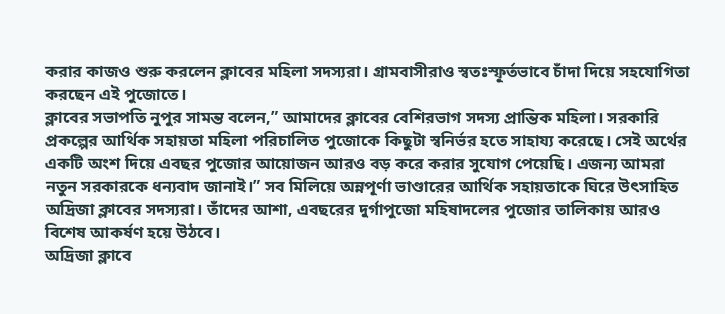করার কাজও শুরু করলেন ক্লাবের মহিলা সদস্যরা। গ্রামবাসীরাও স্বতঃস্ফূর্তভাবে চাঁদা দিয়ে সহযোগিতা করছেন এই পুজোতে।
ক্লাবের সভাপতি নুপুর সামন্ত বলেন,” আমাদের ক্লাবের বেশিরভাগ সদস্য প্রান্তিক মহিলা। সরকারি প্রকল্পের আর্থিক সহায়তা মহিলা পরিচালিত পুজোকে কিছুটা স্বনির্ভর হতে সাহায্য করেছে। সেই অর্থের একটি অংশ দিয়ে এবছর পুজোর আয়োজন আরও বড় করে করার সুযোগ পেয়েছি। এজন্য আমরা নতুন সরকারকে ধন্যবাদ জানাই।” সব মিলিয়ে অন্নপূর্ণা ভাণ্ডারের আর্থিক সহায়তাকে ঘিরে উৎসাহিত অদ্রিজা ক্লাবের সদস্যরা। তাঁদের আশা, এবছরের দুর্গাপুজো মহিষাদলের পুজোর তালিকায় আরও বিশেষ আকর্ষণ হয়ে উঠবে।
অদ্রিজা ক্লাবে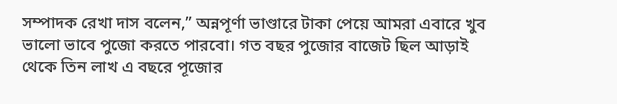সম্পাদক রেখা দাস বলেন,” অন্নপূর্ণা ভাণ্ডারে টাকা পেয়ে আমরা এবারে খুব ভালো ভাবে পুজো করতে পারবো। গত বছর পুজোর বাজেট ছিল আড়াই থেকে তিন লাখ এ বছরে পূজোর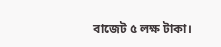বাজেট ৫ লক্ষ টাকা।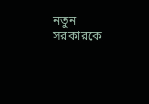নতুন সরকারকে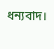ধন্যবাদ।